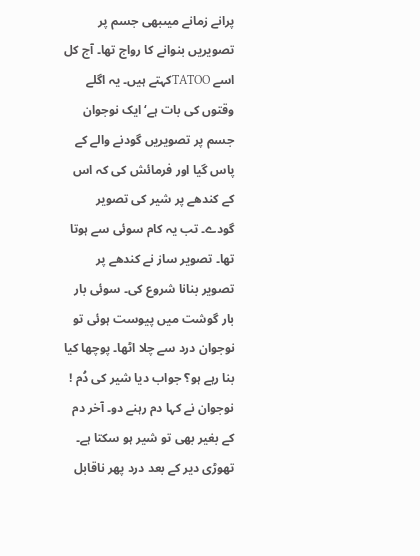پرانے زمانے میںبھی جسم پر تصویریں بنوانے کا رواج تھا۔ آج کل اسے TATOOکہتے ہیں۔ یہ اگلے وقتوں کی بات ہے‘ ایک نوجوان جسم پر تصویریں گودنے والے کے پاس گیا اور فرمائش کی کہ اس کے کندھے پر شیر کی تصویر گودے۔ تب یہ کام سوئی سے ہوتا تھا۔ تصویر ساز نے کندھے پر تصویر بنانا شروع کی۔ سوئی بار بار گوشت میں پیوست ہوئی تو نوجوان درد سے چلا اٹھا۔ پوچھا کیا بنا رہے ہو؟ جواب دیا شیر کی دُم ! نوجوان نے کہا دم رہنے دو۔ آخر دم کے بغیر بھی تو شیر ہو سکتا ہے۔ تھوڑی دیر کے بعد درد پھر ناقابل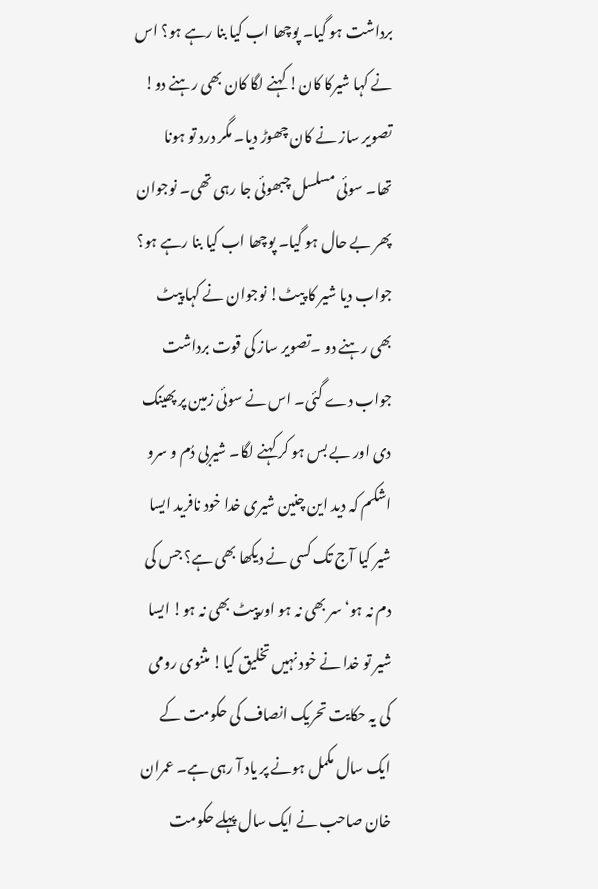برداشت ہو گیا۔ پوچھا اب کیا بنا رہے ہو؟ اس نے کہا شیرکا کان! کہنے لگا کان بھی رہنے دو! تصویر ساز نے کان چھوڑ دیا۔ مگر درد تو ہونا تھا۔ سوئی مسلسل چبھوئی جا رہی تھی۔ نوجوان پھر بے حال ہو گیا۔ پوچھا اب کیا بنا رہے ہو؟ جواب دیا شیر کا پیٹ! نوجوان نے کہا پیٹ بھی رہنے دو ۔تصویر ساز کی قوت برداشت جواب دے گئی۔ اس نے سوئی زمین پر پھینک دی اور بے بس ہو کر کہنے لگا۔ شیربی دُم و سرو اشکم کہ دید این چنین شیری خدا خود نافرید ایسا شیر کیا آج تک کسی نے دیکھا بھی ہے؟ جس کی دم نہ ہو‘ سر بھی نہ ہو اورپیٹ بھی نہ ہو! ایسا شیر تو خدا نے خود نہیں تخلیق کیا! مثنوی رومی کی یہ حکایت تحریک انصاف کی حکومت کے ایک سال مکمل ہونے پر یاد آ رہی ہے۔ عمران خان صاحب نے ایک سال پہلے حکومت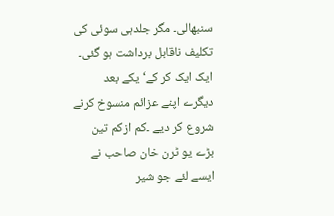سنبھالی۔ مگر جلدہی سوئی کی تکلیف ناقابل برداشت ہو گئی۔ ایک ایک کر کے‘ یکے بعد دیگرے اپنے عزائم منسوخ کرنے شروع کر دیے ۔کم ازکم تین بڑے یو ٹرن خان صاحب نے ایسے لئے جو شیر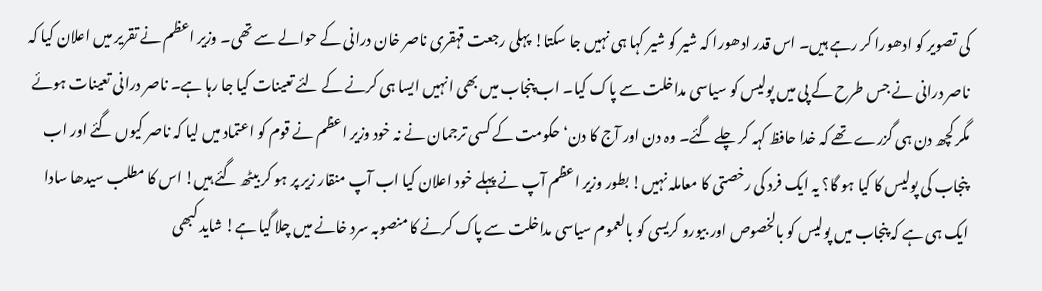کی تصویر کو ادھورا کر رہے ہیں۔ اس قدر ادھورا کہ شیر کو شیر کہا ہی نہیں جا سکتا! پہلی رجعت قہقری ناصر خان درانی کے حوالے سے تھی۔ وزیر اعظم نے تقریر میں اعلان کیا کہ ناصر درانی نے جس طرح کے پی میں پولیس کو سیاسی مداخلت سے پاک کیا۔ اب پنجاب میں بھی انہیں ایسا ہی کرنے کے لئے تعینات کیا جا رہا ہے۔ ناصر درانی تعینات ہوئے مگر کچھ دن ہی گزرے تھے کہ خدا حافظ کہہ کر چلے گئے۔ وہ دن اور آج کا دن‘ حکومت کے کسی ترجمان نے نہ خود وزیر اعظم نے قوم کو اعتماد میں لیا کہ ناصر کیوں گئے اور اب پنجاب کی پولیس کا کیا ہو گا؟ یہ ایک فرد کی رخصتی کا معاملہ نہیں! بطور وزیر اعظم آپ نے پہلے خود اعلان کیا اب آپ منقار زیر پر ہو کر بیٹھ گئے ہیں! اس کا مطلب سیدھا سادا ایک ہی ہے کہ پنجاب میں پولیس کو بالخصوص اور بیورو کریسی کو بالعموم سیاسی مداخلت سے پاک کرنے کا منصوبہ سرد خانے میں چلا گیا ہے! شاید کبھی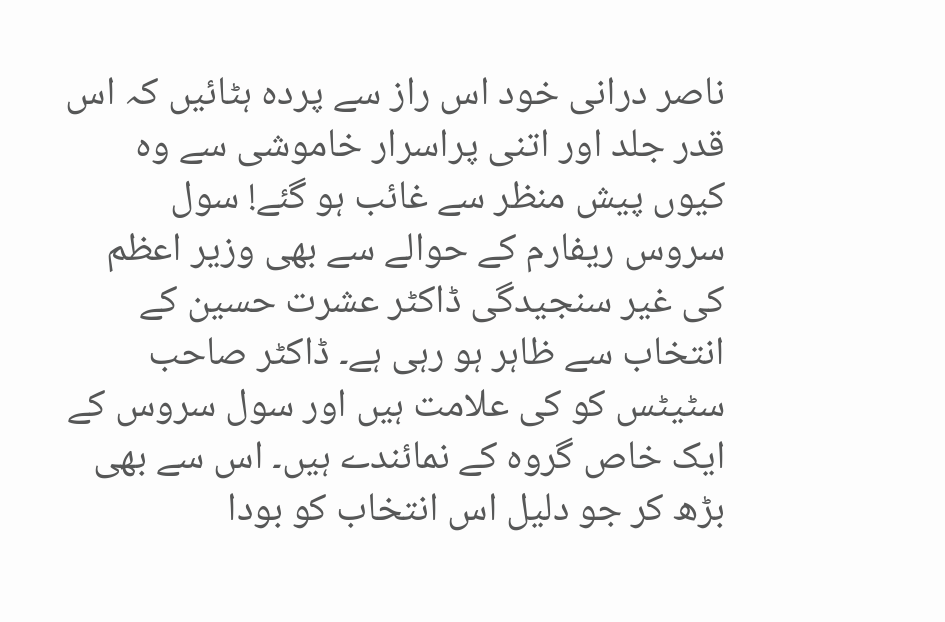ناصر درانی خود اس راز سے پردہ ہٹائیں کہ اس قدر جلد اور اتنی پراسرار خاموشی سے وہ کیوں پیش منظر سے غائب ہو گئے! سول سروس ریفارم کے حوالے سے بھی وزیر اعظم کی غیر سنجیدگی ڈاکٹر عشرت حسین کے انتخاب سے ظاہر ہو رہی ہے۔ ڈاکٹر صاحب سٹیٹس کو کی علامت ہیں اور سول سروس کے ایک خاص گروہ کے نمائندے ہیں۔ اس سے بھی بڑھ کر جو دلیل اس انتخاب کو بودا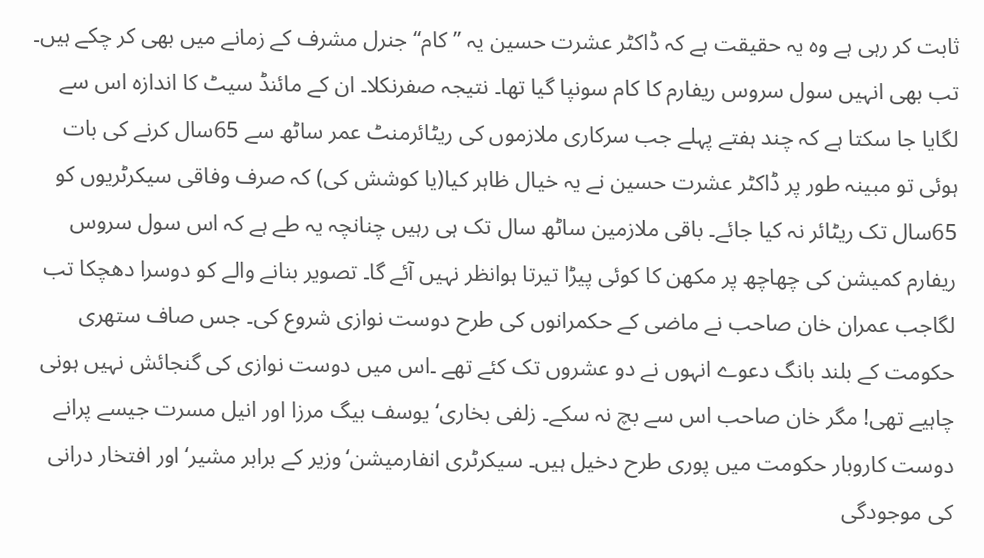ثابت کر رہی ہے وہ یہ حقیقت ہے کہ ڈاکٹر عشرت حسین یہ ’’کام‘‘ جنرل مشرف کے زمانے میں بھی کر چکے ہیں۔ تب بھی انہیں سول سروس ریفارم کا کام سونپا گیا تھا۔ نتیجہ صفرنکلا۔ ان کے مائنڈ سیٹ کا اندازہ اس سے لگایا جا سکتا ہے کہ چند ہفتے پہلے جب سرکاری ملازموں کی ریٹائرمنٹ عمر ساٹھ سے 65سال کرنے کی بات ہوئی تو مبینہ طور پر ڈاکٹر عشرت حسین نے یہ خیال ظاہر کیا(یا کوشش کی) کہ صرف وفاقی سیکرٹریوں کو 65سال تک ریٹائر نہ کیا جائے۔ باقی ملازمین ساٹھ سال تک ہی رہیں چنانچہ یہ طے ہے کہ اس سول سروس ریفارم کمیشن کی چھاچھ پر مکھن کا کوئی پیڑا تیرتا ہوانظر نہیں آئے گا۔ تصویر بنانے والے کو دوسرا دھچکا تب لگاجب عمران خان صاحب نے ماضی کے حکمرانوں کی طرح دوست نوازی شروع کی۔ جس صاف ستھری حکومت کے بلند بانگ دعوے انہوں نے دو عشروں تک کئے تھے ۔اس میں دوست نوازی کی گنجائش نہیں ہونی چاہیے تھی! مگر خان صاحب اس سے بچ نہ سکے۔ زلفی بخاری‘ یوسف بیگ مرزا اور انیل مسرت جیسے پرانے دوست کاروبار حکومت میں پوری طرح دخیل ہیں۔ سیکرٹری انفارمیشن‘وزیر کے برابر مشیر‘ اور افتخار درانی کی موجودگی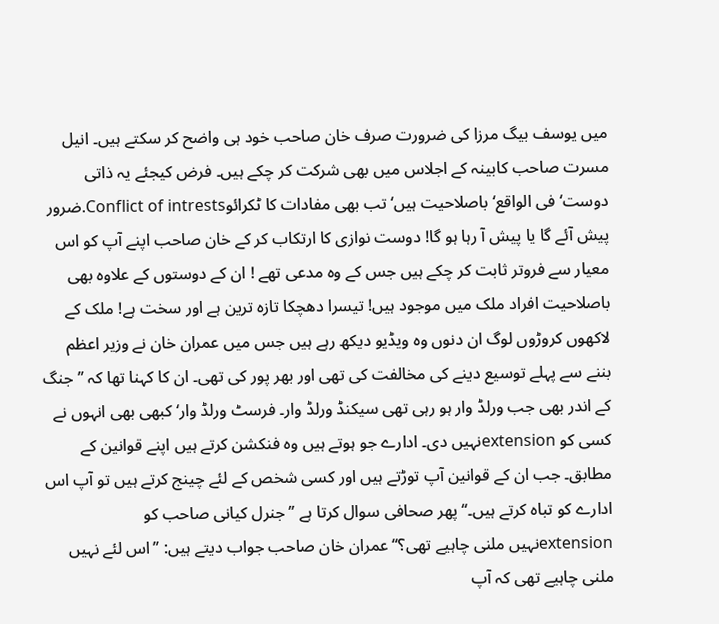میں یوسف بیگ مرزا کی ضرورت صرف خان صاحب خود ہی واضح کر سکتے ہیں۔ انیل مسرت صاحب کابینہ کے اجلاس میں بھی شرکت کر چکے ہیں۔ فرض کیجئے یہ ذاتی دوست‘ فی الواقع‘ باصلاحیت ہیں‘ تب بھی مفادات کا ٹکرائوConflict of intrests.ضرور پیش آئے گا یا پیش آ رہا ہو گا! دوست نوازی کا ارتکاب کر کے خان صاحب اپنے آپ کو اس معیار سے فروتر ثابت کر چکے ہیں جس کے وہ مدعی تھے ! ان کے دوستوں کے علاوہ بھی باصلاحیت افراد ملک میں موجود ہیں! تیسرا دھچکا تازہ ترین ہے اور سخت ہے! ملک کے لاکھوں کروڑوں لوگ ان دنوں وہ ویڈیو دیکھ رہے ہیں جس میں عمران خان نے وزیر اعظم بننے سے پہلے توسیع دینے کی مخالفت کی تھی اور بھر پور کی تھی۔ ان کا کہنا تھا کہ ’’جنگ کے اندر بھی جب ورلڈ وار ہو رہی تھی سیکنڈ ورلڈ وار۔ فرسٹ ورلڈ وار‘ کبھی بھی انہوں نے کسی کو extensionنہیں دی۔ ادارے جو ہوتے ہیں وہ فنکشن کرتے ہیں اپنے قوانین کے مطابق۔ جب ان کے قوانین آپ توڑتے ہیں اور کسی شخص کے لئے چینج کرتے ہیں تو آپ اس ادارے کو تباہ کرتے ہیں۔‘‘ پھر صحافی سوال کرتا ہے ’’جنرل کیانی صاحب کو extensionنہیں ملنی چاہیے تھی؟‘‘ عمران خان صاحب جواب دیتے ہیں: ’’اس لئے نہیں ملنی چاہیے تھی کہ آپ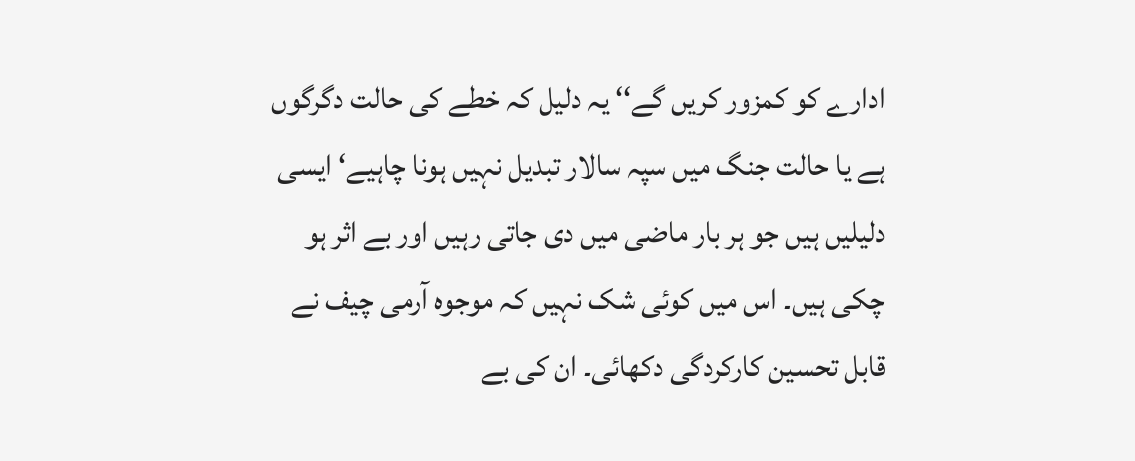ادارے کو کمزور کریں گے‘‘ یہ دلیل کہ خطے کی حالت دگرگوں ہے یا حالت جنگ میں سپہ سالار تبدیل نہیں ہونا چاہیے‘ ایسی دلیلیں ہیں جو ہر بار ماضی میں دی جاتی رہیں اور بے اثر ہو چکی ہیں۔ اس میں کوئی شک نہیں کہ موجوہ آرمی چیف نے قابل تحسین کارکردگی دکھائی۔ ان کی بے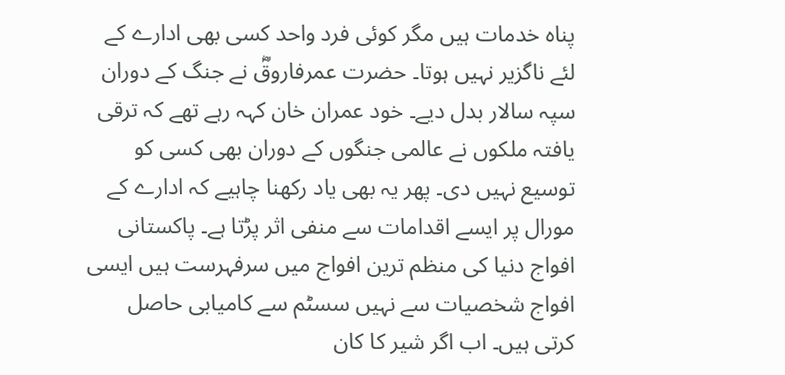پناہ خدمات ہیں مگر کوئی فرد واحد کسی بھی ادارے کے لئے ناگزیر نہیں ہوتا۔ حضرت عمرفاروقؓ نے جنگ کے دوران سپہ سالار بدل دیے۔ خود عمران خان کہہ رہے تھے کہ ترقی یافتہ ملکوں نے عالمی جنگوں کے دوران بھی کسی کو توسیع نہیں دی۔ پھر یہ بھی یاد رکھنا چاہیے کہ ادارے کے مورال پر ایسے اقدامات سے منفی اثر پڑتا ہے۔ پاکستانی افواج دنیا کی منظم ترین افواج میں سرفہرست ہیں ایسی افواج شخصیات سے نہیں سسٹم سے کامیابی حاصل کرتی ہیں۔ اب اگر شیر کا کان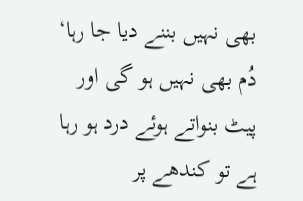بھی نہیں بننے دیا جا رہا‘ دُم بھی نہیں ہو گی اور پیٹ بنواتے ہوئے درد ہو رہا ہے تو کندھے پر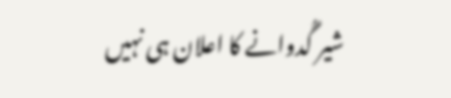شیر گُدوانے کا اعلان ہی نہیں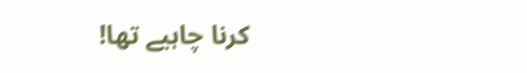کرنا چاہیے تھا!